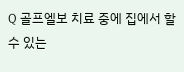Q 골프엘보 치료 중에 집에서 할 수 있는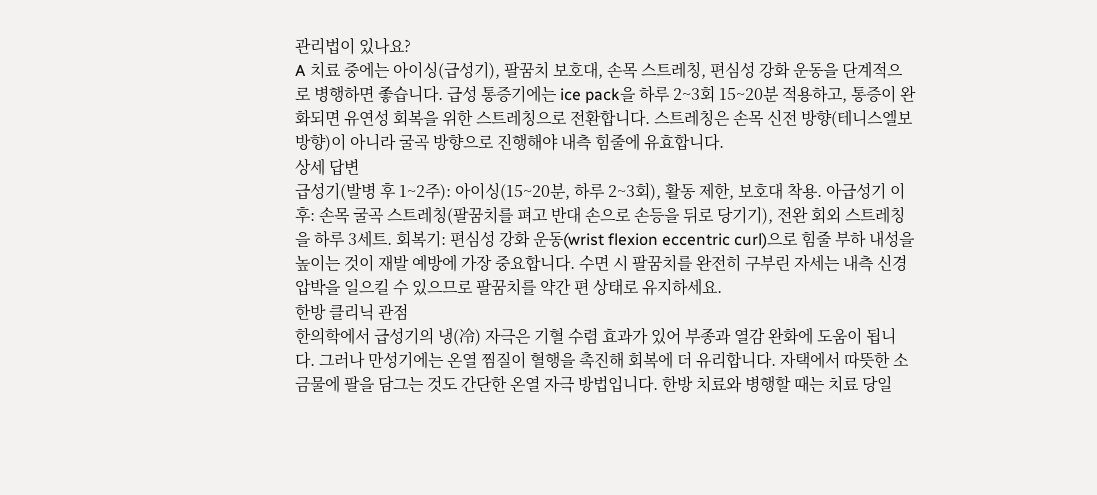관리법이 있나요?
A 치료 중에는 아이싱(급성기), 팔꿈치 보호대, 손목 스트레칭, 편심성 강화 운동을 단계적으로 병행하면 좋습니다. 급성 통증기에는 ice pack을 하루 2~3회 15~20분 적용하고, 통증이 완화되면 유연성 회복을 위한 스트레칭으로 전환합니다. 스트레칭은 손목 신전 방향(테니스엘보 방향)이 아니라 굴곡 방향으로 진행해야 내측 힘줄에 유효합니다.
상세 답변
급성기(발병 후 1~2주): 아이싱(15~20분, 하루 2~3회), 활동 제한, 보호대 착용. 아급성기 이후: 손목 굴곡 스트레칭(팔꿈치를 펴고 반대 손으로 손등을 뒤로 당기기), 전완 회외 스트레칭을 하루 3세트. 회복기: 편심성 강화 운동(wrist flexion eccentric curl)으로 힘줄 부하 내성을 높이는 것이 재발 예방에 가장 중요합니다. 수면 시 팔꿈치를 완전히 구부린 자세는 내측 신경 압박을 일으킬 수 있으므로 팔꿈치를 약간 편 상태로 유지하세요.
한방 클리닉 관점
한의학에서 급성기의 냉(冷) 자극은 기혈 수렴 효과가 있어 부종과 열감 완화에 도움이 됩니다. 그러나 만성기에는 온열 찜질이 혈행을 촉진해 회복에 더 유리합니다. 자택에서 따뜻한 소금물에 팔을 담그는 것도 간단한 온열 자극 방법입니다. 한방 치료와 병행할 때는 치료 당일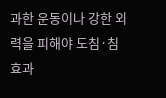과한 운동이나 강한 외력을 피해야 도침·침 효과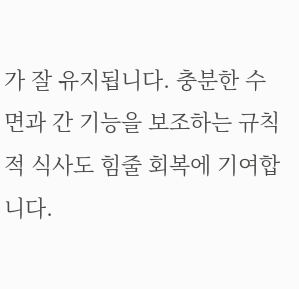가 잘 유지됩니다. 충분한 수면과 간 기능을 보조하는 규칙적 식사도 힘줄 회복에 기여합니다.